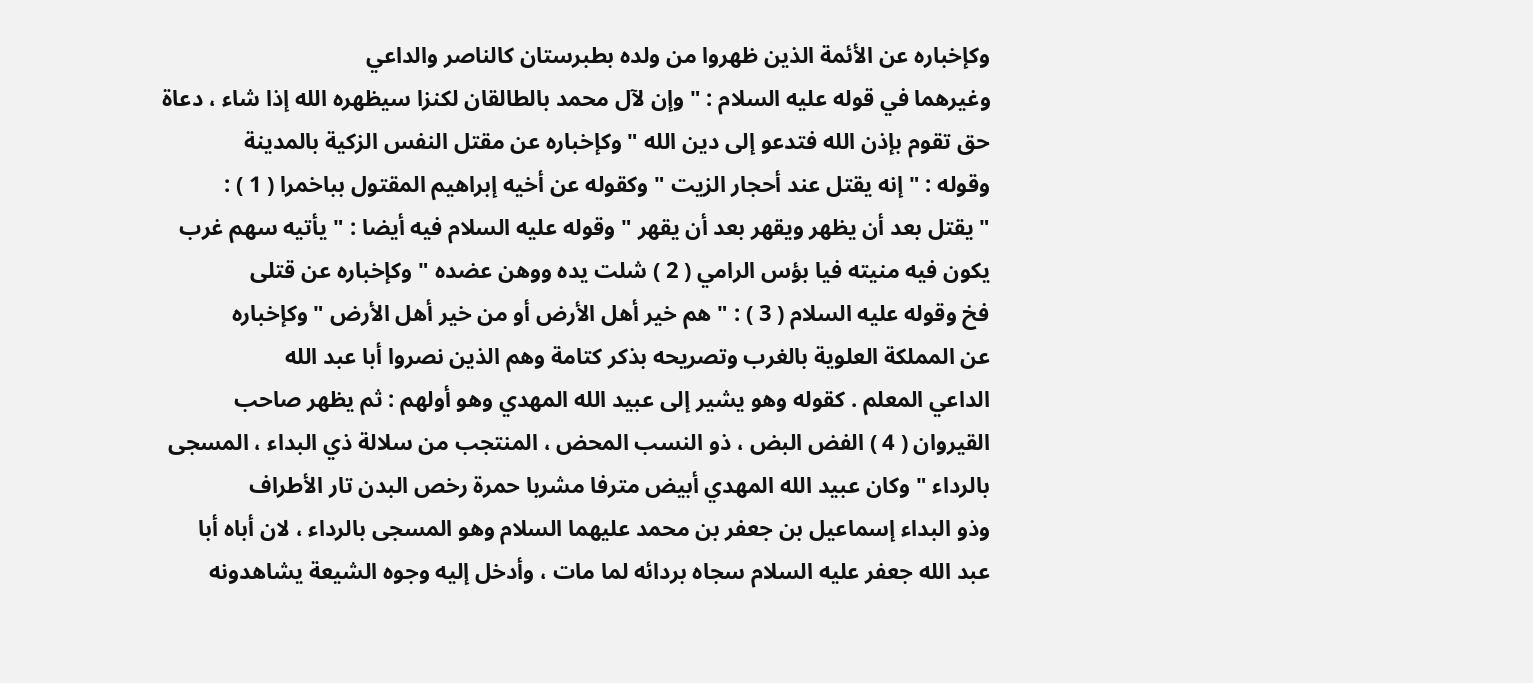وكإخباره عن الأئمة الذين ظهروا من ولده بطبرستان كالناصر والداعي
وغيرهما في قوله عليه السلام : " وإن لآل محمد بالطالقان لكنزا سيظهره الله إذا شاء ، دعاة
حق تقوم بإذن الله فتدعو إلى دين الله " وكإخباره عن مقتل النفس الزكية بالمدينة
وقوله : " إنه يقتل عند أحجار الزيت " وكقوله عن أخيه إبراهيم المقتول بباخمرا ( 1 ) :
" يقتل بعد أن يظهر ويقهر بعد أن يقهر " وقوله عليه السلام فيه أيضا : " يأتيه سهم غرب
يكون فيه منيته فيا بؤس الرامي ( 2 ) شلت يده ووهن عضده " وكإخباره عن قتلى
فخ وقوله عليه السلام ( 3 ) : " هم خير أهل الأرض أو من خير أهل الأرض " وكإخباره
عن المملكة العلوية بالغرب وتصريحه بذكر كتامة وهم الذين نصروا أبا عبد الله
الداعي المعلم . كقوله وهو يشير إلى عبيد الله المهدي وهو أولهم : ثم يظهر صاحب
القيروان ( 4 ) الفض البض ، ذو النسب المحض ، المنتجب من سلالة ذي البداء ، المسجى
بالرداء " وكان عبيد الله المهدي أبيض مترفا مشربا حمرة رخص البدن تار الأطراف
وذو البداء إسماعيل بن جعفر بن محمد عليهما السلام وهو المسجى بالرداء ، لان أباه أبا
عبد الله جعفر عليه السلام سجاه بردائه لما مات ، وأدخل إليه وجوه الشيعة يشاهدونه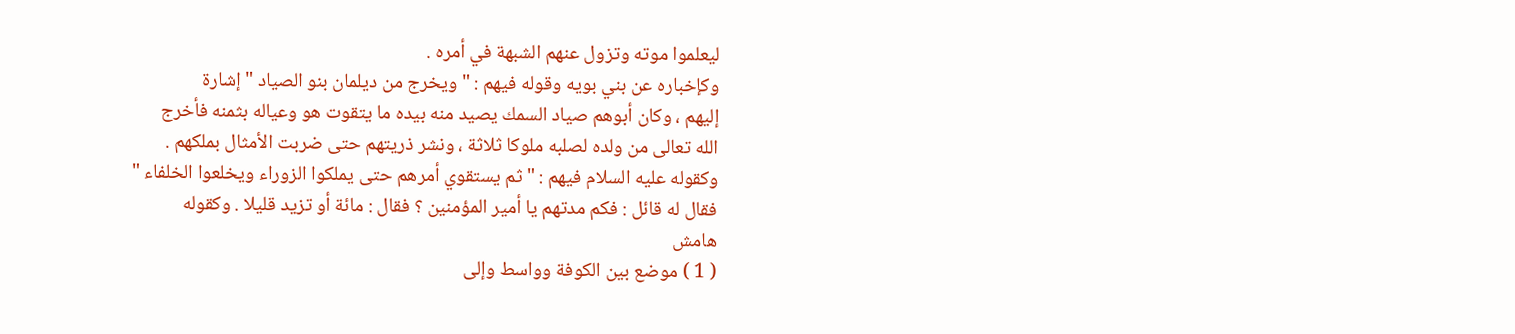ليعلموا موته وتزول عنهم الشبهة في أمره .
وكإخباره عن بني بويه وقوله فيهم : " ويخرج من ديلمان بنو الصياد " إشارة
إليهم ، وكان أبوهم صياد السمك يصيد منه بيده ما يتقوت هو وعياله بثمنه فأخرج
الله تعالى من ولده لصلبه ملوكا ثلاثة ، ونشر ذريتهم حتى ضربت الأمثال بملكهم .
وكقوله عليه السلام فيهم : " ثم يستقوي أمرهم حتى يملكوا الزوراء ويخلعوا الخلفاء "
فقال له قائل : فكم مدتهم يا أمير المؤمنين ؟ فقال : مائة أو تزيد قليلا . وكقوله
هامش
( 1 ) موضع بين الكوفة وواسط وإلى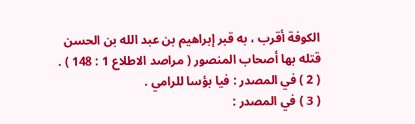الكوفة أقرب ، به قبر إبراهيم بن عبد الله بن الحسن
قتله بها أصحاب المنصور ( مراصد الاطلاع 1 : 148 ) .
( 2 ) في المصدر : فيا بؤسا للرامي .
( 3 ) في المصدر :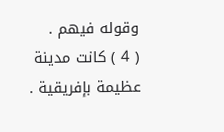وقوله فيهم .
( 4 ) كانت مدينة عظيمة بإفريقية .